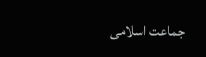جماعت اسلامی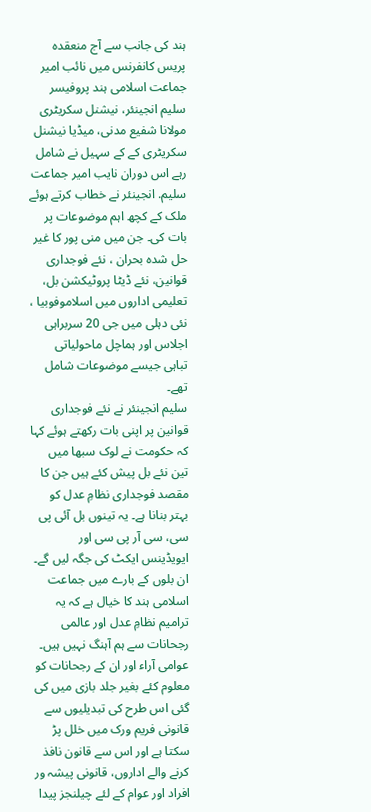ہند کی جانب سے آج منعقدہ پریس کانفرنس میں نائب امیر جماعت اسلامی ہند پروفیسر سلیم انجینئر، نیشنل سکریٹری مولانا شفیع مدنی، میڈیا نیشنل سکریٹری کے کے سہیل نے شامل رہے اس دوران نایب امیر جماعت سلیم. انجینئر نے خطاب کرتے ہوئے ملک کے کچھ اہم موضوعات پر بات کی۔ جن میں منی پور کا غیر حل شدہ بحران ، نئے فوجداری قوانین، نئے ڈیٹا پروٹیکشن بل، تعلیمی اداروں میں اسلاموفوبیا ، نئی دہلی میں جی 20 سربراہی اجلاس اور ہماچل ماحولیاتی تباہی جیسے موضوعات شامل تھے۔
سلیم انجینئر نے نئے فوجداری قوانین پر اپنی بات رکھتے ہوئے کہا کہ حکومت نے لوک سبھا میں تین نئے بل پیش کئے ہیں جن کا مقصد فوجداری نظامِ عدل کو بہتر بنانا ہے۔ یہ تینوں بل آئی پی سی، سی آر پی سی اور ایویڈینس ایکٹ کی جگہ لیں گے۔ ان بلوں کے بارے میں جماعت اسلامی ہند کا خیال ہے کہ یہ ترامیم نظامِ عدل اور عالمی رجحانات سے ہم آہنگ نہیں ہیں۔ عوامی آراء اور ان کے رجحانات کو معلوم کئے بغیر جلد بازی میں کی گئی اس طرح کی تبدیلیوں سے قانونی فریم ورک میں خلل پڑ سکتا ہے اور اس سے قانون نافذ کرنے والے اداروں، قانونی پیشہ ور افراد اور عوام کے لئے چیلنجز پیدا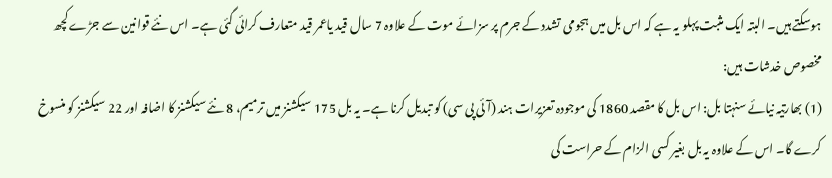ہوسکتے ہیں۔ البتہ ایک مثبت پہلو یہ ہے کہ اس بل میں ہجومی تشدد کے جرم پر سزائے موت کے علاوہ 7 سال قید یاعمر قید متعارف کرائی گئی ہے۔ اس نئے قوانین سے جڑے کچھ مخصوص خدشات ہیں:
(1) بھارتیہ نیائے سنہتا بل: اس بل کا مقصد 1860 کی موجودہ تعزیرات ہند (آئی پی سی) کو تبدیل کرنا ہے۔ یہ بل 175 سیکشنز میں ترمیم، 8 نئے سیکشنز کا اضافہ اور 22 سیکشنز کو منسوخ کرے گا۔ اس کے علاوہ یہ بل بغیر کسی الزام کے حراست کی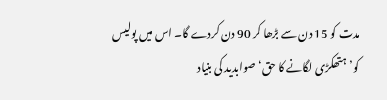مدت کو 15 دن سے بڑھا کر 90 دن کردے گا۔ اس میں پولیس کو’ہتھکڑی لگانے کا حق‘ صوابدید کی بنیاد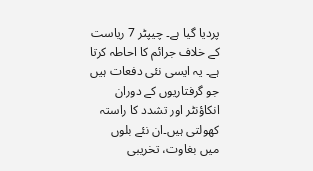پردیا گیا ہے۔ چیپٹر 7 ریاست کے خلاف جرائم کا احاطہ کرتا ہے۔ یہ ایسی نئی دفعات ہیں جو گرفتاریوں کے دوران انکاؤنٹر اور تشدد کا راستہ کھولتی ہیں۔ان نئے بلوں میں بغاوت، تخریبی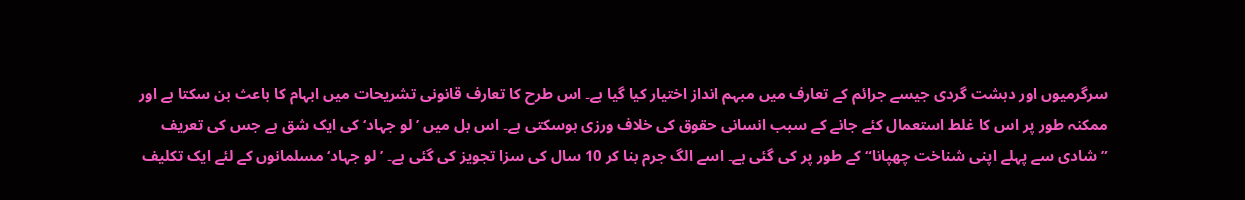سرگرمیوں اور دہشت گردی جیسے جرائم کے تعارف میں مبہم انداز اختیار کیا گیا ہے۔ اس طرح کا تعارف قانونی تشریحات میں ابہام کا باعث بن سکتا ہے اور ممکنہ طور پر اس کا غلط استعمال کئے جانے کے سبب انسانی حقوق کی خلاف ورزی ہوسکتی ہے۔ اس بل میں ’لو جہاد‘ کی ایک شق ہے جس کی تعریف ”شادی سے پہلے اپنی شناخت چھپانا“ کے طور پر کی گئی ہے۔ اسے الگ جرم بنا کر 10 سال کی سزا تجویز کی گئی ہے۔ ’لو جہاد‘ مسلمانوں کے لئے ایک تکلیف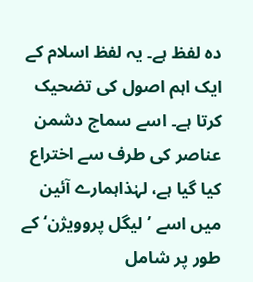دہ لفظ ہے۔ یہ لفظ اسلام کے ایک اہم اصول کی تضحیک کرتا ہے۔ اسے سماج دشمن عناصر کی طرف سے اختراع کیا گیا ہے، لہٰذاہمارے آئین میں اسے ’لیگل پروویژن‘ کے طور پر شامل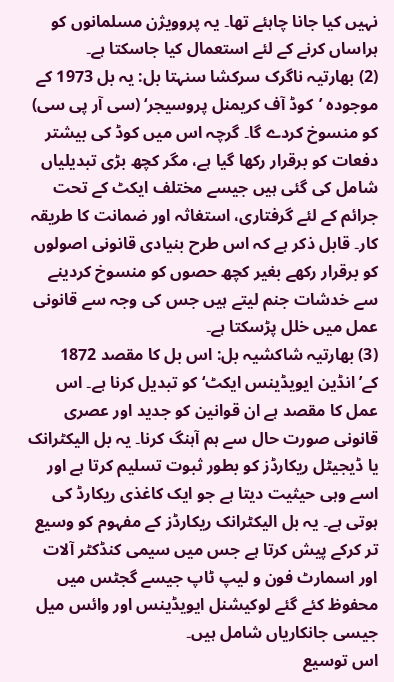نہیں کیا جانا چاہئے تھا۔ یہ پروویژن مسلمانوں کو ہراساں کرنے کے لئے استعمال کیا جاسکتا ہے۔
(2) بھارتیہ ناگرک سرکشا سنہتا بل: یہ بل 1973 کے موجودہ ’کوڈ آف کریمنل پروسیجر‘ (سی آر پی سی) کو منسوخ کردے گا۔ گرچہ اس میں کوڈ کی بیشتر دفعات کو برقرار رکھا گیا ہے، مگر کچھ بڑی تبدیلیاں شامل کی گئی ہیں جیسے مختلف ایکٹ کے تحت جرائم کے لئے گرفتاری، استغاثہ اور ضمانت کا طریقہ کار۔ قابل ذکر ہے کہ اس طرح بنیادی قانونی اصولوں کو برقرار رکھے بغیر کچھ حصوں کو منسوخ کردینے سے خدشات جنم لیتے ہیں جس کی وجہ سے قانونی عمل میں خلل پڑسکتا ہے۔
(3) بھارتیہ شاکشیہ بل: اس بل کا مقصد 1872 کے’انڈین ایویڈینس ایکٹ‘ کو تبدیل کرنا ہے۔ اس عمل کا مقصد ہے ان قوانین کو جدید اور عصری قانونی صورت حال سے ہم آہنگ کرنا۔ یہ بل الیکٹرانک یا ڈیجیٹل ریکارڈز کو بطور ثبوت تسلیم کرتا ہے اور اسے وہی حیثیت دیتا ہے جو ایک کاغذی ریکارڈ کی ہوتی ہے۔ یہ بل الیکٹرانک ریکارڈز کے مفہوم کو وسیع تر کرکے پیش کرتا ہے جس میں سیمی کنڈکٹر آلات اور اسمارٹ فون و لیپ ٹاپ جیسے گجٹس میں محفوظ کئے گئے لوکیشنل ایویڈینس اور وائس میل جیسی جانکاریاں شامل ہیں۔
اس توسیع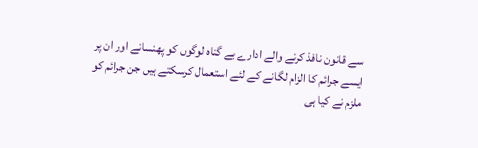سے قانون نافذ کرنے والے ادارے بے گناہ لوگوں کو پھنسانے اور ان پر ایسے جرائم کا الزام لگانے کے لئے استعمال کرسکتے ہیں جن جرائم کو ملزم نے کیا ہی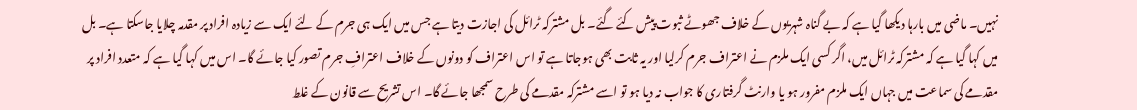نہیں۔ ماضی میں بارہا دیکھا گیا ہے کہ بے گناہ شہریوں کے خلاف جھوٹے ثبوت پیش کئے گئے۔ بل مشترکہ ٹرائل کی اجازت دیتا ہے جس میں ایک ہی جرم کے لئے ایک سے زیادہ افراد پر مقدمہ چلایا جاسکتا ہے۔ بل میں کہا گیا ہے کہ مشترکہ ٹرائل میں، اگر کسی ایک ملزم نے اعتراف جرم کرلیا اور یہ ثابت بھی ہوجاتا ہے تو اس اعتراف کو دونوں کے خلاف اعترافِ جرم تصور کیا جائے گا۔ اس میں کہا گیا ہے کہ متعدد افراد پر مقدمے کی سماعت میں جہاں ایک ملزم مفرور ہو یا وارنٹ گرفتاری کا جواب نہ دیا ہو تو اسے مشترکہ مقدمے کی طرح سمجھا جائے گا۔ اس تشریح سے قانون کے غلط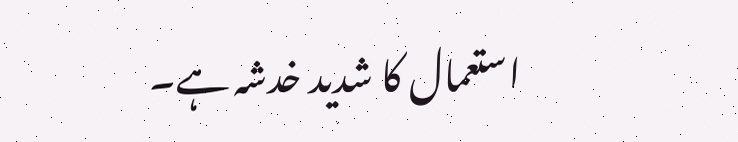استعمال کا شدید خدشہ ہے۔